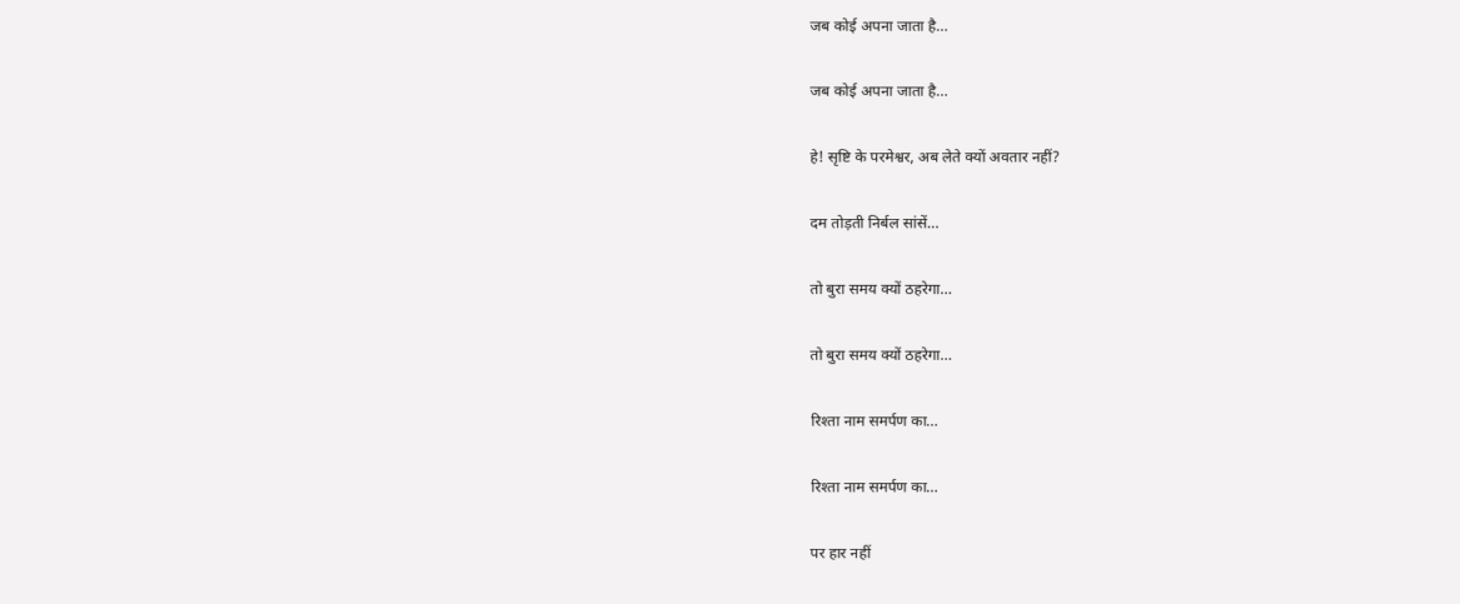जब कोई अपना जाता है…

जब कोई अपना जाता है…

हे! सृष्टि के परमेश्वर, अब लेते क्यों अवतार नहीं?

दम तोड़ती निर्बल सांसें…

तो बुरा समय क्यों ठहरेगा…

तो बुरा समय क्यों ठहरेगा…

रिश्ता नाम समर्पण का…

रिश्ता नाम समर्पण का…

पर हार नहीं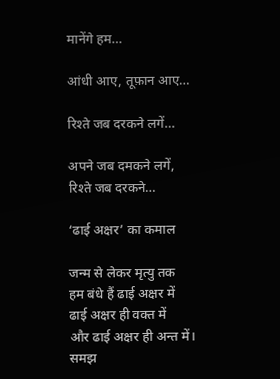मानेंगे हम…

आंधी आए, तूफ़ान आए…

रिश्ते जब दरकने लगें…

अपने जब दमकने लगें,
रिश्ते जब दरकने…

‘ढाई अक्षर’ का कमाल

जन्म से लेकर मृत्यु तक
हम बंधे हैं ढाई अक्षर में
ढाई अक्षर ही वक्त में
और ढाई अक्षर ही अन्त में।
समझ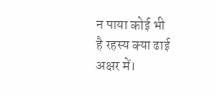न पाया कोई भी
है रहस्य क्या ढाई अक्षर में।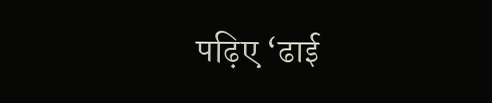पढ़िए ‘ढाई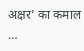अक्षर’ का कमाल …